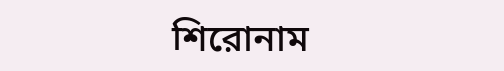শিরোনাম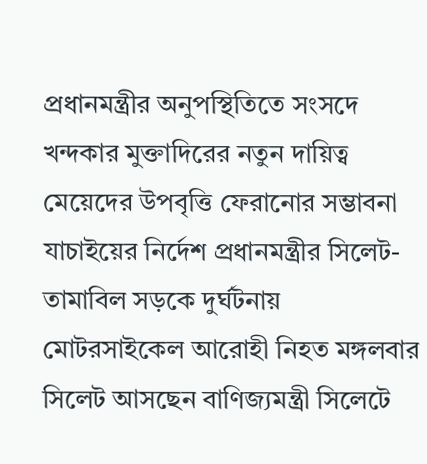প্রধানমন্ত্রীর অনুপস্থিতিতে সংসদে খন্দকার মুক্তাদিরের নতুন দায়িত্ব মেয়েদের উপবৃত্তি ফেরানোর সম্ভাবনা যাচাইয়ের নির্দেশ প্রধানমন্ত্রীর সিলেট-তামাবিল সড়কে দুর্ঘটনায় মোটরসাইকেল আরোহী নিহত মঙ্গলবার সিলেট আসছেন বাণিজ্যমন্ত্রী সিলেটে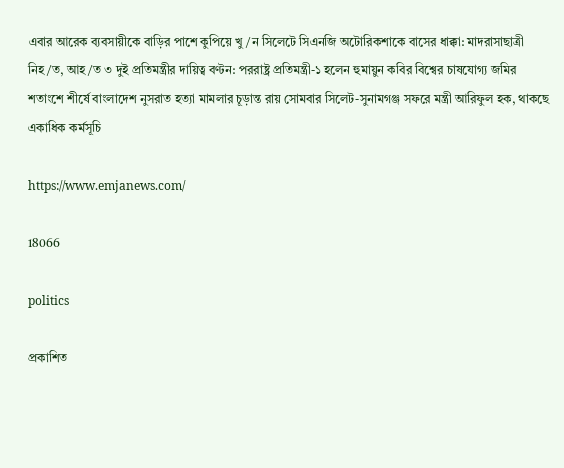এবার আরেক ব্যবসায়ীকে বাড়ির পাশে কুপিয়ে খু/ন সিলেটে সিএনজি অটোরিকশাকে বাসের ধাক্কা: মাদরাসাছাত্রী নিহ/ত, আহ/ত ৩ দুই প্রতিমন্ত্রীর দায়িত্ব বণ্টন: পররাষ্ট্র প্রতিমন্ত্রী-১ হলেন হুমায়ুন কবির বিশ্বের চাষযোগ্য জমির শতাংশে শীর্ষে বাংলাদেশ নুসরাত হত্যা মামলার চূড়ান্ত রায় সোমবার সিলেট-সুনামগঞ্জ সফরে মন্ত্রী আরিফুল হক, থাকছে একাধিক কর্মসূচি

https://www.emjanews.com/

18066

politics

প্রকাশিত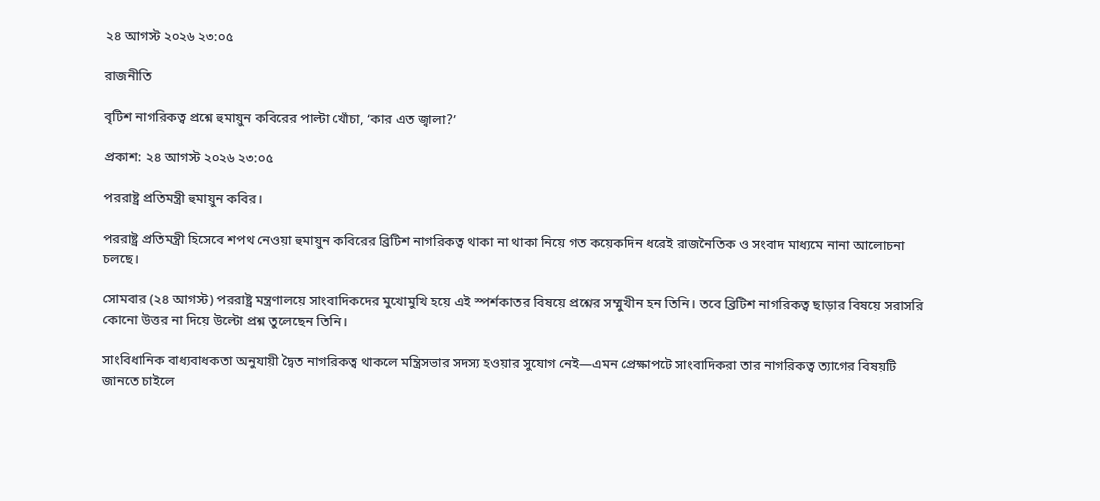২৪ আগস্ট ২০২৬ ২৩:০৫

রাজনীতি

বৃটিশ নাগরিকত্ব প্রশ্নে হুমায়ুন কবিরের পাল্টা খোঁচা, ‘কার এত জ্বালা?’

প্রকাশ: ২৪ আগস্ট ২০২৬ ২৩:০৫

পররাষ্ট্র প্রতিমন্ত্রী হুমায়ুন কবির।

পররাষ্ট্র প্রতিমন্ত্রী হিসেবে শপথ নেওয়া হুমায়ুন কবিরের ব্রিটিশ নাগরিকত্ব থাকা না থাকা নিয়ে গত কয়েকদিন ধরেই রাজনৈতিক ও সংবাদ মাধ্যমে নানা আলোচনা চলছে।

সোমবার (২৪ আগস্ট) পররাষ্ট্র মন্ত্রণালয়ে সাংবাদিকদের মুখোমুখি হয়ে এই স্পর্শকাতর বিষয়ে প্রশ্নের সম্মুখীন হন তিনি। তবে ব্রিটিশ নাগরিকত্ব ছাড়ার বিষয়ে সরাসরি কোনো উত্তর না দিয়ে উল্টো প্রশ্ন তুলেছেন তিনি।

সাংবিধানিক বাধ্যবাধকতা অনুযায়ী দ্বৈত নাগরিকত্ব থাকলে মন্ত্রিসভার সদস্য হওয়ার সুযোগ নেই—এমন প্রেক্ষাপটে সাংবাদিকরা তার নাগরিকত্ব ত্যাগের বিষয়টি জানতে চাইলে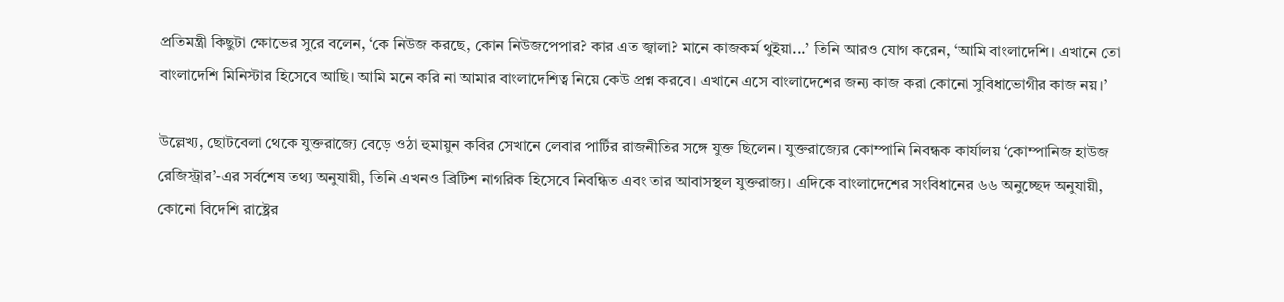প্রতিমন্ত্রী কিছুটা ক্ষোভের সুরে বলেন, ‘কে নিউজ করছে, কোন নিউজপেপার? কার এত জ্বালা? মানে কাজকর্ম থুইয়া...’ তিনি আরও যোগ করেন, ‘আমি বাংলাদেশি। এখানে তো বাংলাদেশি মিনিস্টার হিসেবে আছি। আমি মনে করি না আমার বাংলাদেশিত্ব নিয়ে কেউ প্রশ্ন করবে। এখানে এসে বাংলাদেশের জন্য কাজ করা কোনো সুবিধাভোগীর কাজ নয়।’

উল্লেখ্য, ছোটবেলা থেকে যুক্তরাজ্যে বেড়ে ওঠা হুমায়ুন কবির সেখানে লেবার পার্টির রাজনীতির সঙ্গে যুক্ত ছিলেন। যুক্তরাজ্যের কোম্পানি নিবন্ধক কার্যালয় ‘কোম্পানিজ হাউজ রেজিস্ট্রার’-এর সর্বশেষ তথ্য অনুযায়ী, তিনি এখনও ব্রিটিশ নাগরিক হিসেবে নিবন্ধিত এবং তার আবাসস্থল যুক্তরাজ্য। এদিকে বাংলাদেশের সংবিধানের ৬৬ অনুচ্ছেদ অনুযায়ী, কোনো বিদেশি রাষ্ট্রের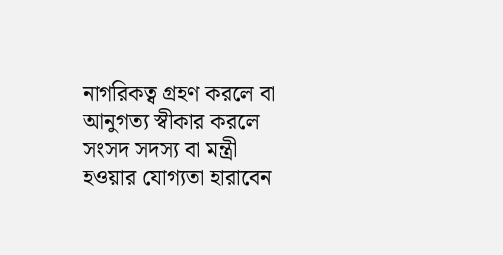নাগরিকত্ব গ্রহণ করলে বা আনুগত্য স্বীকার করলে সংসদ সদস্য বা মন্ত্রী হওয়ার যোগ্যতা হারাবেন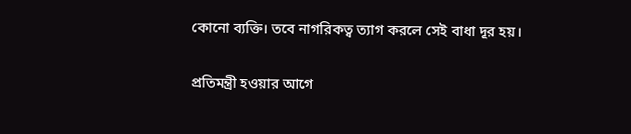কোনো ব্যক্তি। তবে নাগরিকত্ব ত্যাগ করলে সেই বাধা দূর হয়।

প্রতিমন্ত্রী হওয়ার আগে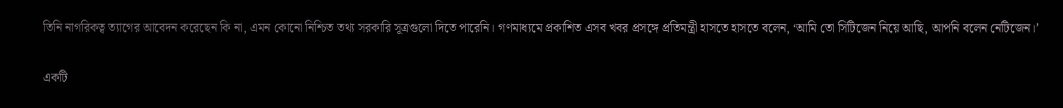তিনি নাগরিকত্ব ত্যাগের আবেদন করেছেন কি না, এমন কোনো নিশ্চিত তথ্য সরকারি সূত্রগুলো দিতে পারেনি। গণমাধ্যমে প্রকাশিত এসব খবর প্রসঙ্গে প্রতিমন্ত্রী হাসতে হাসতে বলেন, ‘আমি তো সিটিজেন নিয়ে আছি, আপনি বলেন নেটিজেন।’

একটি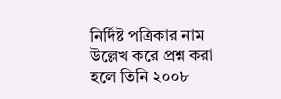নির্দিষ্ট পত্রিকার নাম উল্লেখ করে প্রশ্ন করা হলে তিনি ২০০৮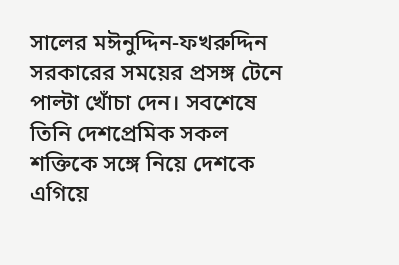সালের মঈনুদ্দিন-ফখরুদ্দিন সরকারের সময়ের প্রসঙ্গ টেনে পাল্টা খোঁচা দেন। সবশেষে তিনি দেশপ্রেমিক সকল শক্তিকে সঙ্গে নিয়ে দেশকে এগিয়ে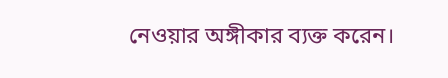নেওয়ার অঙ্গীকার ব্যক্ত করেন।